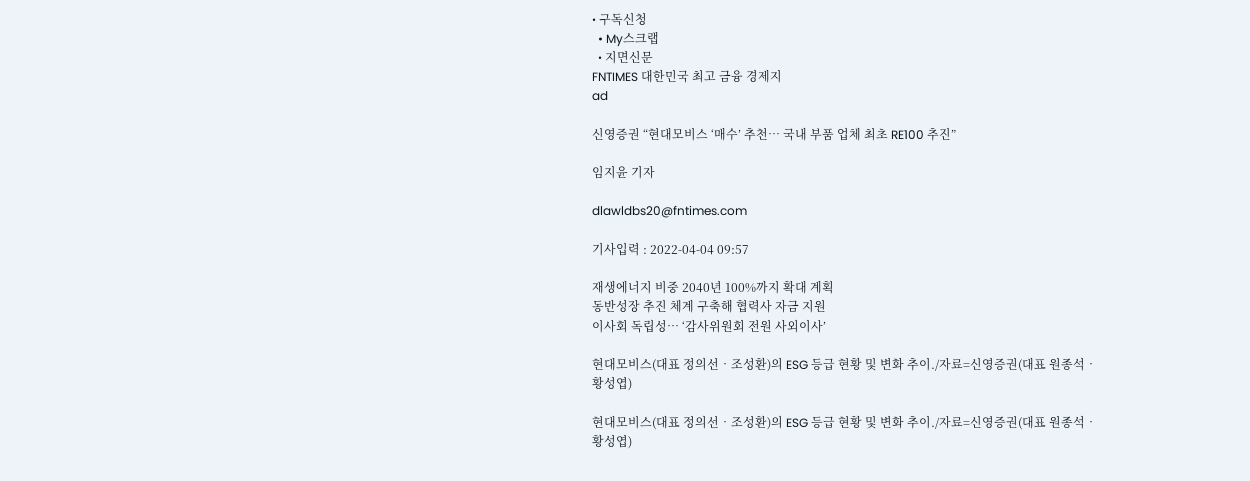• 구독신청
  • My스크랩
  • 지면신문
FNTIMES 대한민국 최고 금융 경제지
ad

신영증권 “현대모비스 ‘매수’ 추천… 국내 부품 업체 최초 RE100 추진”

임지윤 기자

dlawldbs20@fntimes.com

기사입력 : 2022-04-04 09:57

재생에너지 비중 2040년 100%까지 확대 계획
동반성장 추진 체계 구축해 협력사 자금 지원
이사회 독립성… ‘감사위원회 전원 사외이사’

현대모비스(대표 정의선‧조성환)의 ESG 등급 현황 및 변화 추이./자료=신영증권(대표 원종석‧황성엽)

현대모비스(대표 정의선‧조성환)의 ESG 등급 현황 및 변화 추이./자료=신영증권(대표 원종석‧황성엽)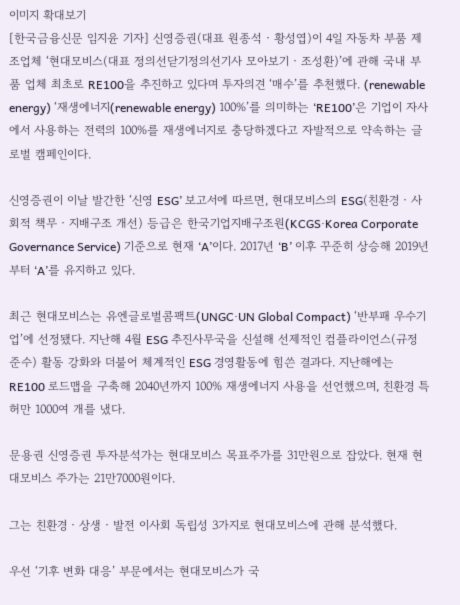이미지 확대보기
[한국금융신문 임지윤 기자] 신영증권(대표 원종석‧황성엽)이 4일 자동차 부품 제조업체 ‘현대모비스(대표 정의선닫기정의선기사 모아보기‧조성환)’에 관해 국내 부품 업체 최초로 RE100을 추진하고 있다며 투자의견 ‘매수’를 추천했다. (renewable energy) ‘재생에너지(renewable energy) 100%’를 의미하는 ‘RE100’은 기업이 자사에서 사용하는 전력의 100%를 재생에너지로 충당하겠다고 자발적으로 약속하는 글로벌 캠페인이다.

신영증권이 이날 발간한 ‘신영 ESG’ 보고서에 따르면, 현대모비스의 ESG(친환경‧사회적 책무‧지배구조 개선) 등급은 한국기업지배구조원(KCGS‧Korea Corporate Governance Service) 기준으로 현재 ‘A’이다. 2017년 ‘B’ 이후 꾸준히 상승해 2019년부터 ‘A’를 유지하고 있다.

최근 현대모비스는 유엔글로벌콤팩트(UNGC‧UN Global Compact) ‘반부패 우수기업’에 선정됐다. 지난해 4월 ESG 추진사무국을 신설해 선제적인 컴플라이언스(규정 준수) 활동 강화와 더불어 체계적인 ESG 경영활동에 힘쓴 결과다. 지난해에는 RE100 로드맵을 구축해 2040년까지 100% 재생에너지 사용을 선언했으며, 친환경 특허만 1000여 개를 냈다.

문용권 신영증권 투자분석가는 현대모비스 목표주가를 31만원으로 잡았다. 현재 현대모비스 주가는 21만7000원이다.

그는 친환경‧상생‧발전 이사회 독립성 3가지로 현대모비스에 관해 분석했다.

우선 ‘기후 변화 대응’ 부문에서는 현대모비스가 국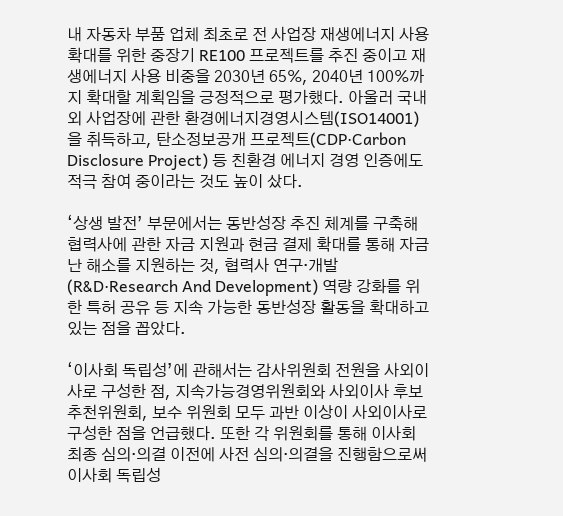내 자동차 부품 업체 최초로 전 사업장 재생에너지 사용 확대를 위한 중장기 RE100 프로젝트를 추진 중이고 재생에너지 사용 비중을 2030년 65%, 2040년 100%까지 확대할 계획임을 긍정적으로 평가했다. 아울러 국내외 사업장에 관한 환경에너지경영시스템(ISO14001)을 취득하고, 탄소정보공개 프로젝트(CDP‧Carbon Disclosure Project) 등 친환경 에너지 경영 인증에도 적극 참여 중이라는 것도 높이 샀다.

‘상생 발전’ 부문에서는 동반성장 추진 체계를 구축해 협력사에 관한 자금 지원과 현금 결제 확대를 통해 자금난 해소를 지원하는 것, 협력사 연구‧개발(R&D‧Research And Development) 역량 강화를 위한 특허 공유 등 지속 가능한 동반성장 활동을 확대하고 있는 점을 꼽았다.

‘이사회 독립성’에 관해서는 감사위원회 전원을 사외이사로 구성한 점, 지속가능경영위원회와 사외이사 후보 추천위원회, 보수 위원회 모두 과반 이상이 사외이사로 구성한 점을 언급했다. 또한 각 위원회를 통해 이사회 최종 심의‧의결 이전에 사전 심의‧의결을 진행함으로써 이사회 독립성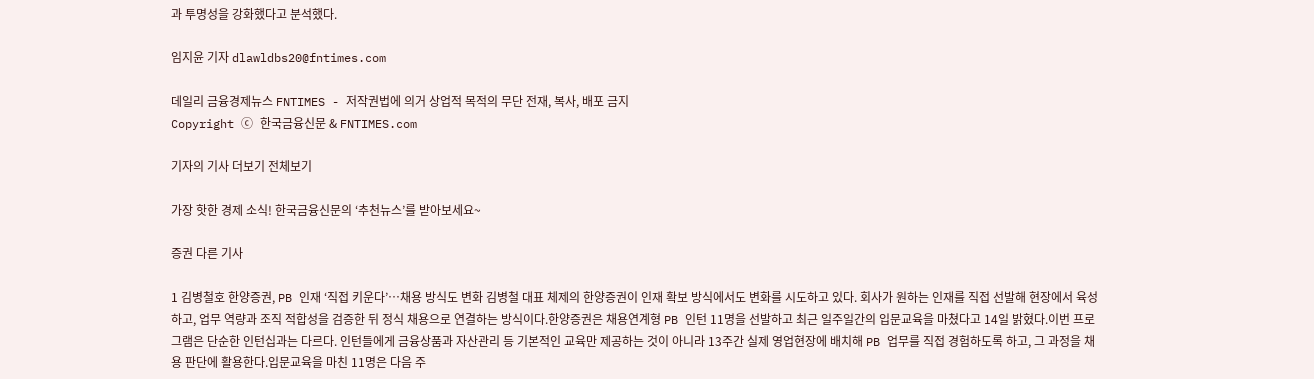과 투명성을 강화했다고 분석했다.

임지윤 기자 dlawldbs20@fntimes.com

데일리 금융경제뉴스 FNTIMES - 저작권법에 의거 상업적 목적의 무단 전재, 복사, 배포 금지
Copyright ⓒ 한국금융신문 & FNTIMES.com

기자의 기사 더보기 전체보기

가장 핫한 경제 소식! 한국금융신문의 ‘추천뉴스’를 받아보세요~

증권 다른 기사

1 김병철호 한양증권, PB 인재 ‘직접 키운다’…채용 방식도 변화 김병철 대표 체제의 한양증권이 인재 확보 방식에서도 변화를 시도하고 있다. 회사가 원하는 인재를 직접 선발해 현장에서 육성하고, 업무 역량과 조직 적합성을 검증한 뒤 정식 채용으로 연결하는 방식이다.한양증권은 채용연계형 PB 인턴 11명을 선발하고 최근 일주일간의 입문교육을 마쳤다고 14일 밝혔다.이번 프로그램은 단순한 인턴십과는 다르다. 인턴들에게 금융상품과 자산관리 등 기본적인 교육만 제공하는 것이 아니라 13주간 실제 영업현장에 배치해 PB 업무를 직접 경험하도록 하고, 그 과정을 채용 판단에 활용한다.입문교육을 마친 11명은 다음 주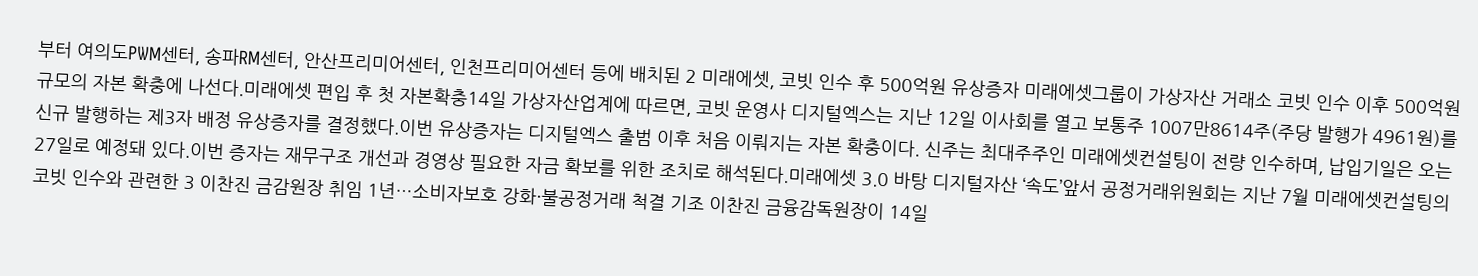부터 여의도PWM센터, 송파RM센터, 안산프리미어센터, 인천프리미어센터 등에 배치된 2 미래에셋, 코빗 인수 후 500억원 유상증자 미래에셋그룹이 가상자산 거래소 코빗 인수 이후 500억원 규모의 자본 확충에 나선다.미래에셋 편입 후 첫 자본확충14일 가상자산업계에 따르면, 코빗 운영사 디지털엑스는 지난 12일 이사회를 열고 보통주 1007만8614주(주당 발행가 4961원)를 신규 발행하는 제3자 배정 유상증자를 결정했다.이번 유상증자는 디지털엑스 출범 이후 처음 이뤄지는 자본 확충이다. 신주는 최대주주인 미래에셋컨설팅이 전량 인수하며, 납입기일은 오는 27일로 예정돼 있다.이번 증자는 재무구조 개선과 경영상 필요한 자금 확보를 위한 조치로 해석된다.미래에셋 3.0 바탕 디지털자산 ‘속도’앞서 공정거래위원회는 지난 7월 미래에셋컨설팅의 코빗 인수와 관련한 3 이찬진 금감원장 취임 1년…소비자보호 강화·불공정거래 척결 기조 이찬진 금융감독원장이 14일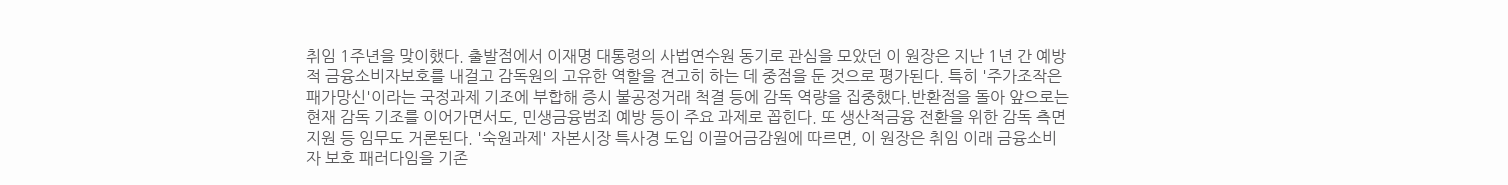취임 1주년을 맞이했다. 출발점에서 이재명 대통령의 사법연수원 동기로 관심을 모았던 이 원장은 지난 1년 간 예방적 금융소비자보호를 내걸고 감독원의 고유한 역할을 견고히 하는 데 중점을 둔 것으로 평가된다. 특히 '주가조작은 패가망신'이라는 국정과제 기조에 부합해 증시 불공정거래 척결 등에 감독 역량을 집중했다.반환점을 돌아 앞으로는 현재 감독 기조를 이어가면서도, 민생금융범죄 예방 등이 주요 과제로 꼽힌다. 또 생산적금융 전환을 위한 감독 측면 지원 등 임무도 거론된다. '숙원과제' 자본시장 특사경 도입 이끌어금감원에 따르면, 이 원장은 취임 이래 금융소비자 보호 패러다임을 기존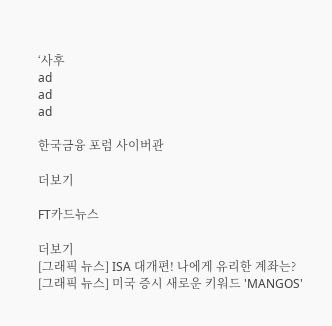‘사후
ad
ad
ad

한국금융 포럼 사이버관

더보기

FT카드뉴스

더보기
[그래픽 뉴스] ISA 대개편! 나에게 유리한 계좌는?
[그래픽 뉴스] 미국 증시 새로운 키워드 'MANGOS'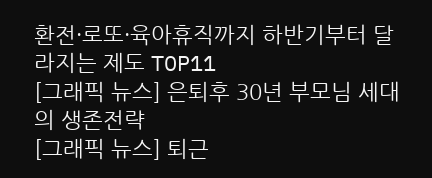환전·로또·육아휴직까지 하반기부터 달라지는 제도 TOP11
[그래픽 뉴스] 은퇴후 30년 부모님 세대의 생존전략
[그래픽 뉴스] 퇴근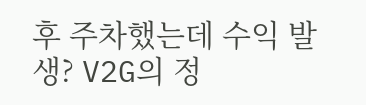후 주차했는데 수익 발생? V2G의 정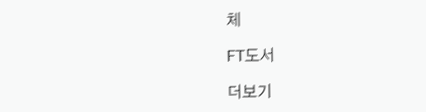체

FT도서

더보기